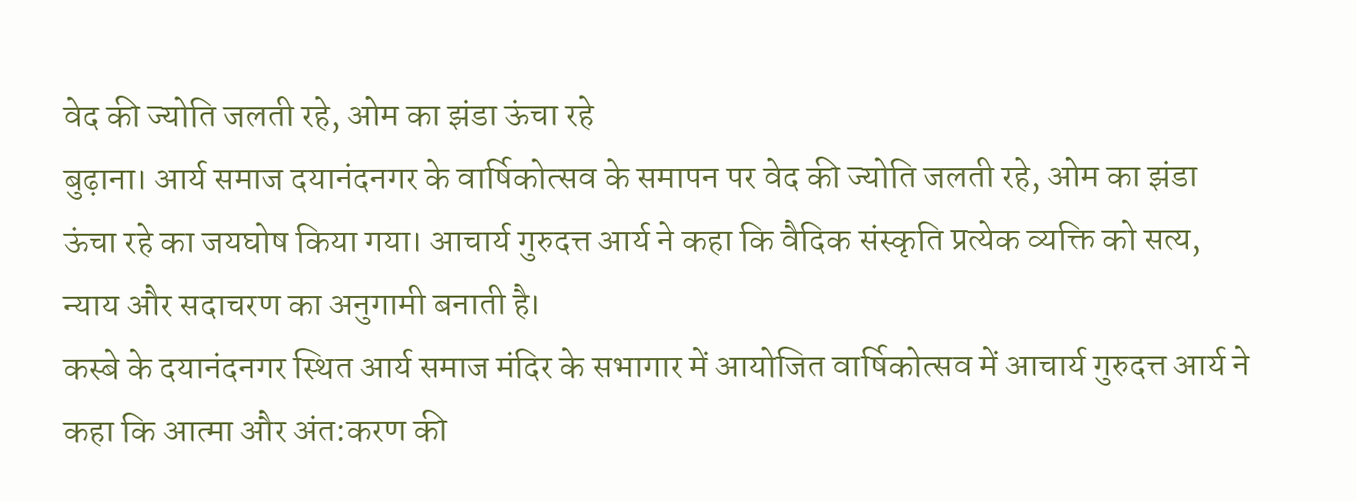वेद की ज्योति जलती रहे, ओम का झंडा ऊंचा रहे
बुढ़ाना। आर्य समाज दयानंदनगर के वार्षिकोत्सव के समापन पर वेद की ज्योति जलती रहे, ओम का झंडा ऊंचा रहे का जयघोष किया गया। आचार्य गुरुदत्त आर्य ने कहा कि वैदिक संस्कृति प्रत्येक व्यक्ति को सत्य, न्याय और सदाचरण का अनुगामी बनाती है।
कस्बे के दयानंदनगर स्थित आर्य समाज मंदिर के सभागार में आयोजित वार्षिकोत्सव में आचार्य गुरुदत्त आर्य ने कहा कि आत्मा और अंत:करण की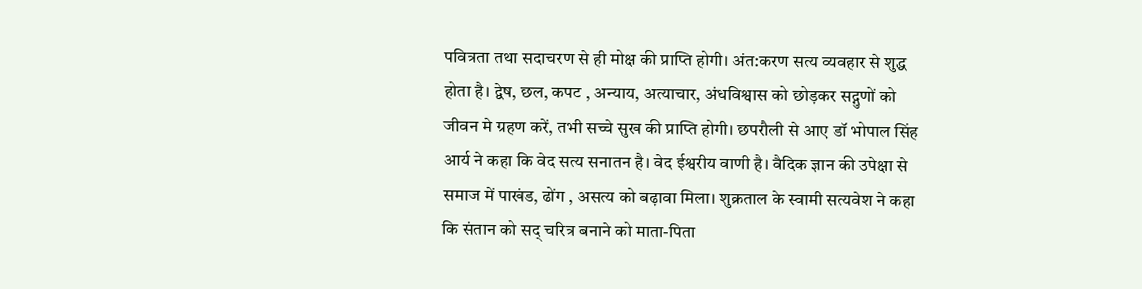पवित्रता तथा सदाचरण से ही मोक्ष की प्राप्ति होगी। अंत:करण सत्य व्यवहार से शुद्ध होता है। द्वेष, छल, कपट , अन्याय, अत्याचार, अंधविश्वास को छोड़कर सद्गुणों को जीवन मे ग्रहण करें, तभी सच्चे सुख की प्राप्ति होगी। छपरौली से आए डॉ भोपाल सिंह आर्य ने कहा कि वेद सत्य सनातन है। वेद ईश्वरीय वाणी है। वैदिक ज्ञान की उपेक्षा से समाज में पाखंड, ढोंग , असत्य को बढ़ावा मिला। शुक्रताल के स्वामी सत्यवेश ने कहा कि संतान को सद् चरित्र बनाने को माता-पिता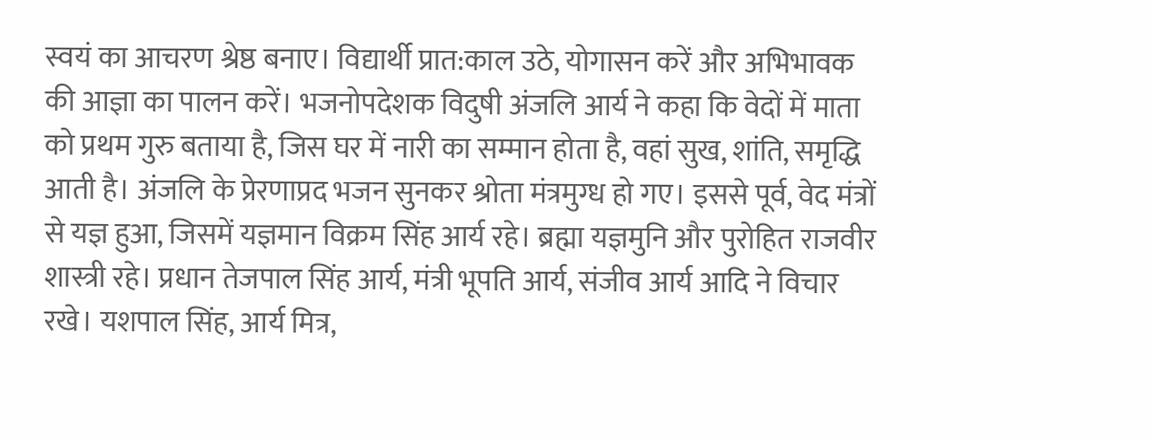स्वयं का आचरण श्रेष्ठ बनाए। विद्यार्थी प्रात:काल उठे, योगासन करें और अभिभावक की आज्ञा का पालन करें। भजनोपदेशक विदुषी अंजलि आर्य ने कहा कि वेदों में माता को प्रथम गुरु बताया है, जिस घर में नारी का सम्मान होता है, वहां सुख, शांति, समृद्धि आती है। अंजलि के प्रेरणाप्रद भजन सुनकर श्रोता मंत्रमुग्ध हो गए। इससे पूर्व, वेद मंत्रों से यज्ञ हुआ, जिसमें यज्ञमान विक्रम सिंह आर्य रहे। ब्रह्मा यज्ञमुनि और पुरोहित राजवीर शास्त्री रहे। प्रधान तेजपाल सिंह आर्य, मंत्री भूपति आर्य, संजीव आर्य आदि ने विचार रखे। यशपाल सिंह, आर्य मित्र,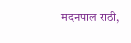मदनपाल राठी,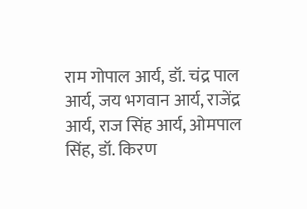राम गोपाल आर्य, डॉ. चंद्र पाल आर्य, जय भगवान आर्य, राजेंद्र आर्य, राज सिंह आर्य, ओमपाल सिंह, डॉ. किरण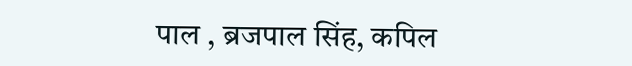पाल , ब्रजपाल सिंह, कपिल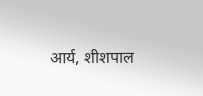आर्य, शीशपाल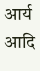आर्य आदि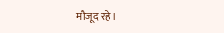मौजूद रहे।